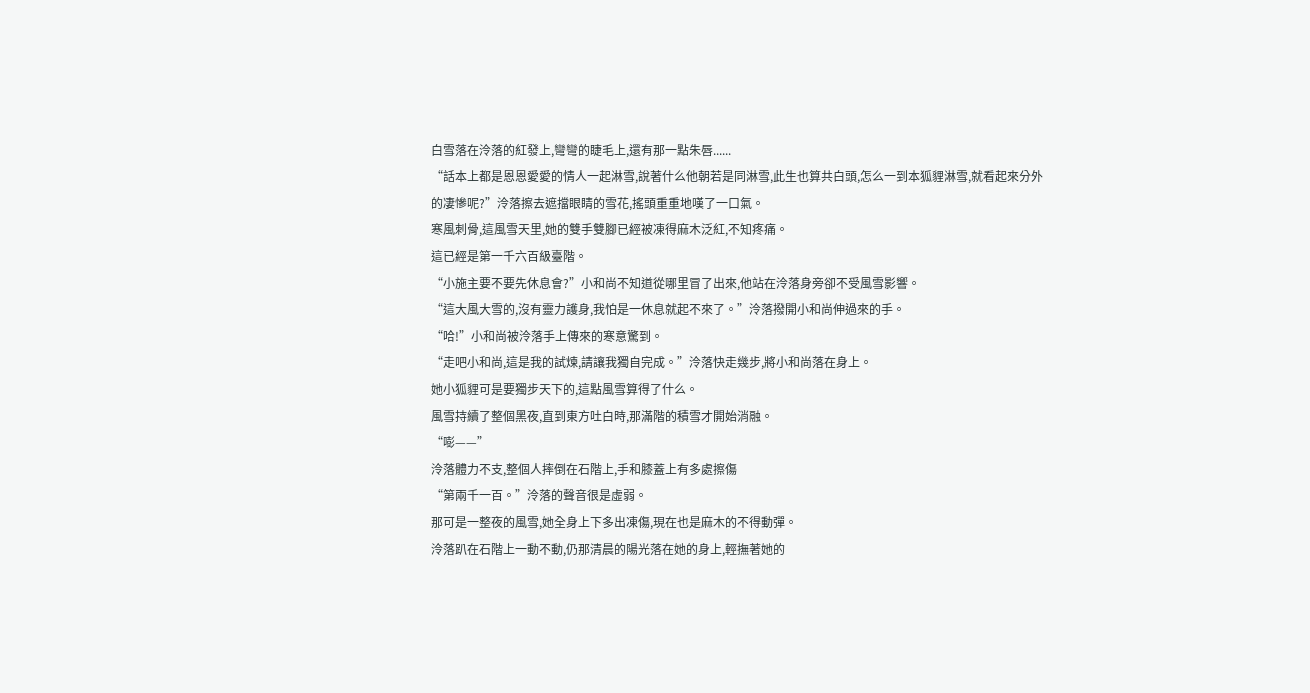白雪落在泠落的紅發上,彎彎的睫毛上,還有那一點朱唇......
“話本上都是恩恩愛愛的情人一起淋雪,說著什么他朝若是同淋雪,此生也算共白頭,怎么一到本狐貍淋雪,就看起來分外的凄慘呢?”泠落擦去遮擋眼睛的雪花,搖頭重重地嘆了一口氣。
寒風刺骨,這風雪天里,她的雙手雙腳已經被凍得麻木泛紅,不知疼痛。
這已經是第一千六百級臺階。
“小施主要不要先休息會?”小和尚不知道從哪里冒了出來,他站在泠落身旁卻不受風雪影響。
“這大風大雪的,沒有靈力護身,我怕是一休息就起不來了。”泠落撥開小和尚伸過來的手。
“哈!”小和尚被泠落手上傳來的寒意驚到。
“走吧小和尚,這是我的試煉,請讓我獨自完成。”泠落快走幾步,將小和尚落在身上。
她小狐貍可是要獨步天下的,這點風雪算得了什么。
風雪持續了整個黑夜,直到東方吐白時,那滿階的積雪才開始消融。
“嘭——”
泠落體力不支,整個人摔倒在石階上,手和膝蓋上有多處擦傷
“第兩千一百。”泠落的聲音很是虛弱。
那可是一整夜的風雪,她全身上下多出凍傷,現在也是麻木的不得動彈。
泠落趴在石階上一動不動,仍那清晨的陽光落在她的身上,輕撫著她的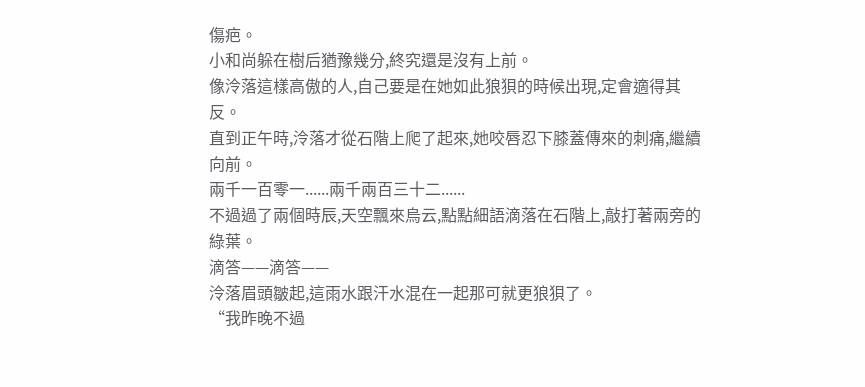傷疤。
小和尚躲在樹后猶豫幾分,終究還是沒有上前。
像泠落這樣高傲的人,自己要是在她如此狼狽的時候出現,定會適得其反。
直到正午時,泠落才從石階上爬了起來,她咬唇忍下膝蓋傳來的刺痛,繼續向前。
兩千一百零一......兩千兩百三十二......
不過過了兩個時辰,天空飄來烏云,點點細語滴落在石階上,敲打著兩旁的綠葉。
滴答——滴答——
泠落眉頭皺起,這雨水跟汗水混在一起那可就更狼狽了。
“我昨晚不過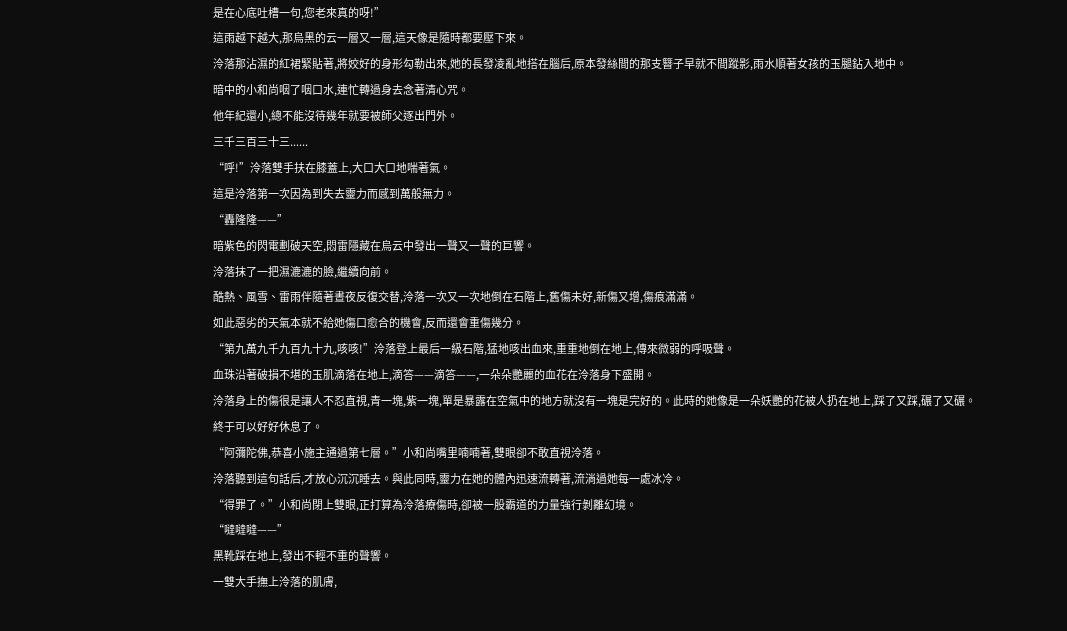是在心底吐槽一句,您老來真的呀!”
這雨越下越大,那烏黑的云一層又一層,這天像是隨時都要壓下來。
泠落那沾濕的紅裙緊貼著,將姣好的身形勾勒出來,她的長發凌亂地搭在腦后,原本發絲間的那支簪子早就不間蹤影,雨水順著女孩的玉腿鉆入地中。
暗中的小和尚咽了咽口水,連忙轉過身去念著清心咒。
他年紀還小,總不能沒待幾年就要被師父逐出門外。
三千三百三十三......
“呼!”泠落雙手扶在膝蓋上,大口大口地喘著氣。
這是泠落第一次因為到失去靈力而感到萬般無力。
“轟隆隆——”
暗紫色的閃電劃破天空,悶雷隱藏在烏云中發出一聲又一聲的巨響。
泠落抹了一把濕漉漉的臉,繼續向前。
酷熱、風雪、雷雨伴隨著晝夜反復交替,泠落一次又一次地倒在石階上,舊傷未好,新傷又增,傷痕滿滿。
如此惡劣的天氣本就不給她傷口愈合的機會,反而還會重傷幾分。
“第九萬九千九百九十九,咳咳!”泠落登上最后一級石階,猛地咳出血來,重重地倒在地上,傳來微弱的呼吸聲。
血珠沿著破損不堪的玉肌滴落在地上,滴答——滴答——,一朵朵艷麗的血花在泠落身下盛開。
泠落身上的傷很是讓人不忍直視,青一塊,紫一塊,單是暴露在空氣中的地方就沒有一塊是完好的。此時的她像是一朵妖艷的花被人扔在地上,踩了又踩,碾了又碾。
終于可以好好休息了。
“阿彌陀佛,恭喜小施主通過第七層。”小和尚嘴里喃喃著,雙眼卻不敢直視泠落。
泠落聽到這句話后,才放心沉沉睡去。與此同時,靈力在她的體內迅速流轉著,流淌過她每一處冰冷。
“得罪了。”小和尚閉上雙眼,正打算為泠落療傷時,卻被一股霸道的力量強行剝離幻境。
“噠噠噠——”
黑靴踩在地上,發出不輕不重的聲響。
一雙大手撫上泠落的肌膚,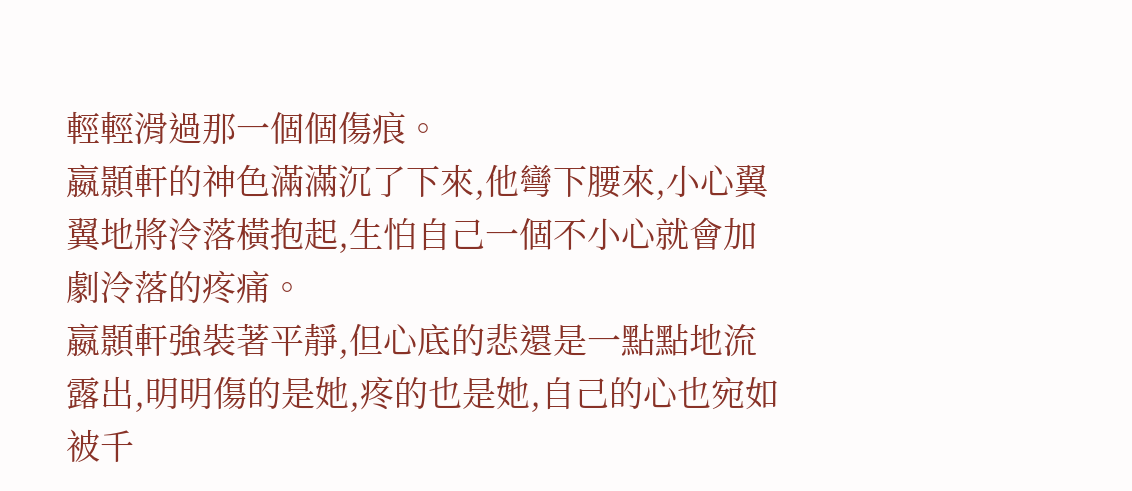輕輕滑過那一個個傷痕。
嬴顥軒的神色滿滿沉了下來,他彎下腰來,小心翼翼地將泠落橫抱起,生怕自己一個不小心就會加劇泠落的疼痛。
嬴顥軒強裝著平靜,但心底的悲還是一點點地流露出,明明傷的是她,疼的也是她,自己的心也宛如被千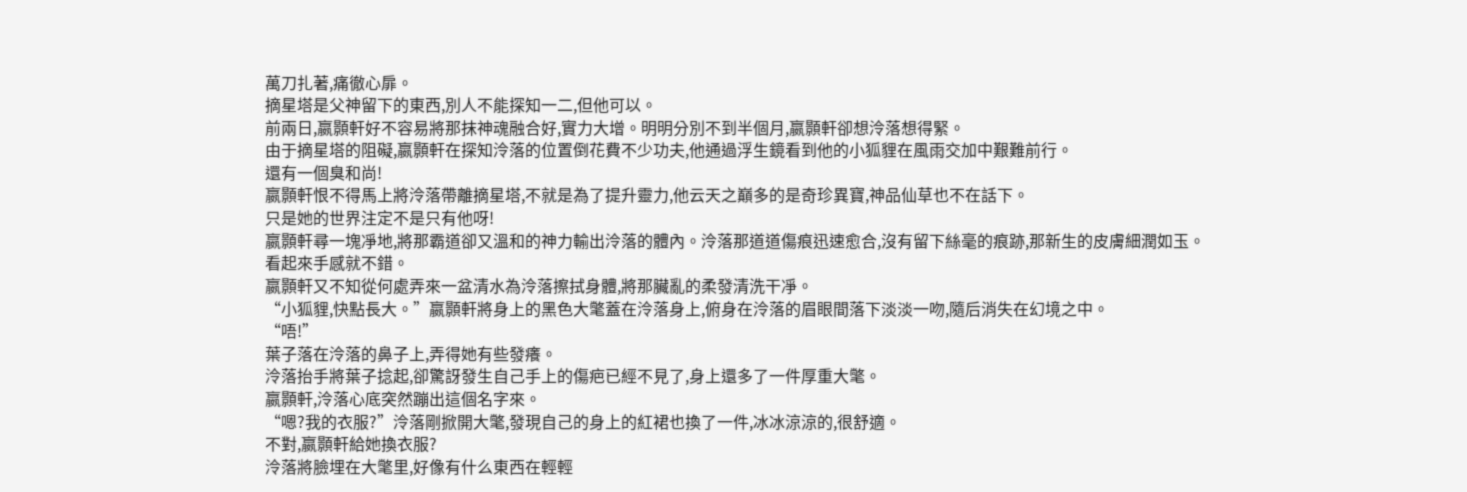萬刀扎著,痛徹心扉。
摘星塔是父神留下的東西,別人不能探知一二,但他可以。
前兩日,嬴顥軒好不容易將那抹神魂融合好,實力大增。明明分別不到半個月,嬴顥軒卻想泠落想得緊。
由于摘星塔的阻礙,嬴顥軒在探知泠落的位置倒花費不少功夫,他通過浮生鏡看到他的小狐貍在風雨交加中艱難前行。
還有一個臭和尚!
嬴顥軒恨不得馬上將泠落帶離摘星塔,不就是為了提升靈力,他云天之巔多的是奇珍異寶,神品仙草也不在話下。
只是她的世界注定不是只有他呀!
嬴顥軒尋一塊凈地,將那霸道卻又溫和的神力輸出泠落的體內。泠落那道道傷痕迅速愈合,沒有留下絲毫的痕跡,那新生的皮膚細潤如玉。
看起來手感就不錯。
嬴顥軒又不知從何處弄來一盆清水為泠落擦拭身體,將那臟亂的柔發清洗干凈。
“小狐貍,快點長大。”嬴顥軒將身上的黑色大氅蓋在泠落身上,俯身在泠落的眉眼間落下淡淡一吻,隨后消失在幻境之中。
“唔!”
葉子落在泠落的鼻子上,弄得她有些發癢。
泠落抬手將葉子捻起,卻驚訝發生自己手上的傷疤已經不見了,身上還多了一件厚重大氅。
嬴顥軒,泠落心底突然蹦出這個名字來。
“嗯?我的衣服?”泠落剛掀開大氅,發現自己的身上的紅裙也換了一件,冰冰涼涼的,很舒適。
不對,嬴顥軒給她換衣服?
泠落將臉埋在大氅里,好像有什么東西在輕輕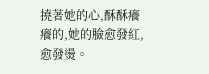撓著她的心,酥酥癢癢的,她的臉愈發紅,愈發燙。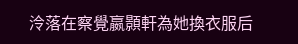泠落在察覺嬴顥軒為她換衣服后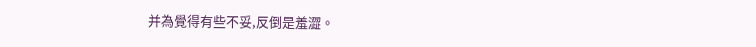并為覺得有些不妥,反倒是羞澀。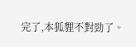完了,本狐貍不對勁了。